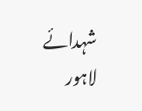شہدائے لاہور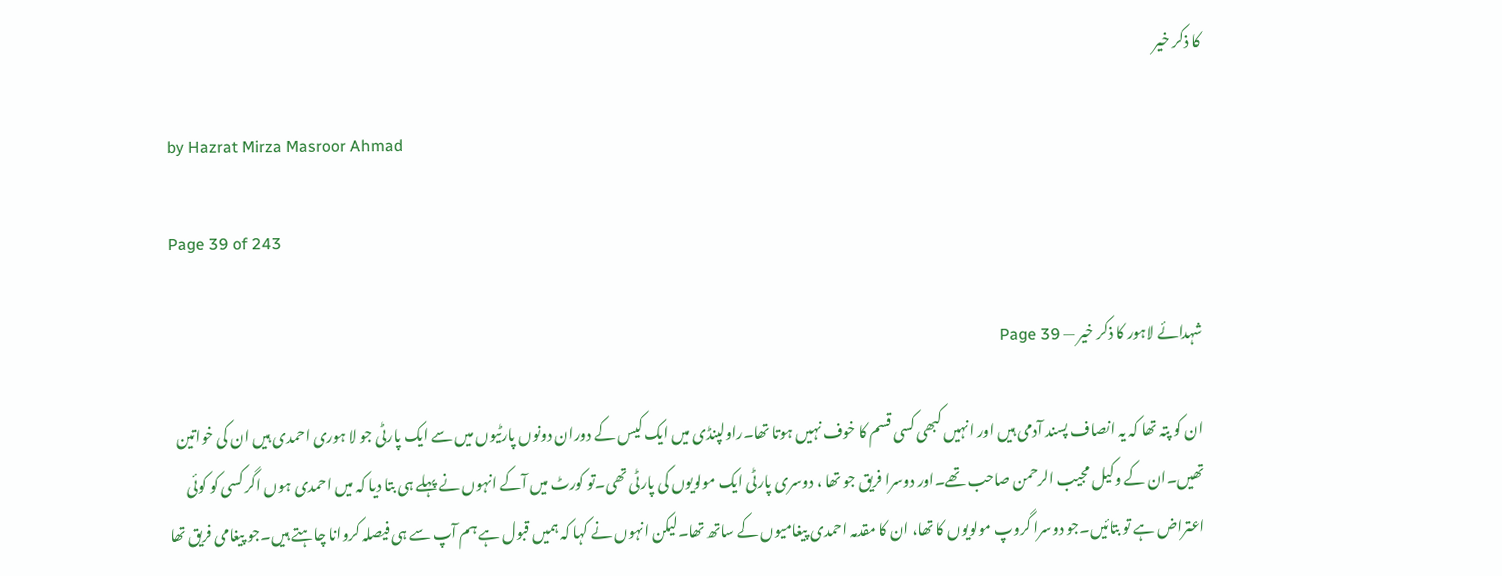کا ذکر خیر

by Hazrat Mirza Masroor Ahmad

Page 39 of 243

شہدائے لاہور کا ذکر خیر — Page 39

ان کو پتہ تھا کہ یہ انصاف پسند آدمی ہیں اور انہیں کبھی کسی قسم کا خوف نہیں ہوتا تھا۔راولپنڈی میں ایک کیس کے دوران دونوں پارٹیوں میں سے ایک پارٹی جو لا ہوری احمدی ہیں ان کی خواتین تھیں۔ان کے وکیل مجیب الرحمن صاحب تھے۔اور دوسرا فریق جو تھا ، دوسری پارٹی ایک مولویوں کی پارٹی تھی۔تو کورٹ میں آکے انہوں نے پہلے ہی بتا دیا کہ میں احمدی ہوں اگر کسی کو کوئی اعتراض ہے تو بتائیں۔جو دوسرا گروپ مولویوں کا تھا، ان کا مقدمہ احمدی پیغامیوں کے ساتھ تھا۔لیکن انہوں نے کہا کہ ہمیں قبول ہے ہم آپ سے ہی فیصلہ کروانا چاہتے ہیں۔جو پیغامی فریق تھا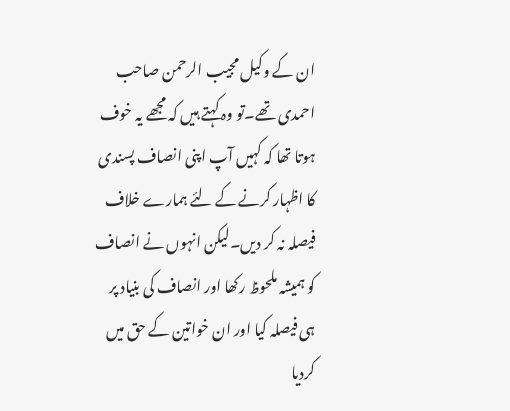ان کے وکیل مجیب الرحمن صاحب احمدی تھے۔تو وہ کہتے ہیں کہ مجھے یہ خوف ہوتا تھا کہ کہیں آپ اپنی انصاف پسندی کا اظہار کرنے کے لئے ہمارے خلاف فیصلہ نہ کر دیں۔لیکن انہوں نے انصاف کو ہمیشہ ملحوظ رکھا اور انصاف کی بنیاد پر ہی فیصلہ کیا اور ان خواتین کے حق میں کردیا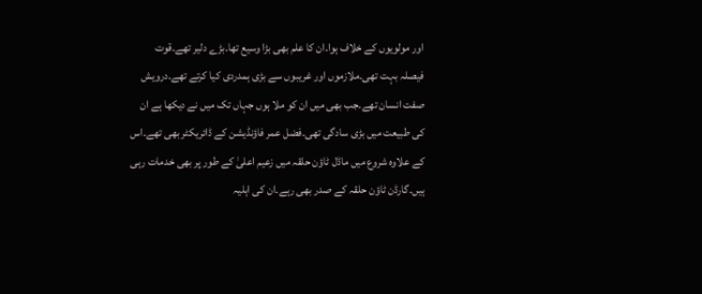اور مولویوں کے خلاف ہوا۔ان کا علم بھی بڑا وسیع تھا۔بڑے دلیر تھے۔قوت فیصلہ بہت تھی۔ملازموں اور غریبوں سے بڑی ہمدردی کیا کرتے تھے۔درویش صفت انسان تھے۔جب بھی میں ان کو ملا ہوں جہاں تک میں نے دیکھا ہے ان کی طبیعت میں بڑی سادگی تھی۔فضل عمر فاؤنڈیشن کے ڈائریکٹر بھی تھے۔اس کے علاوہ شروع میں ماڈل ٹاؤن حلقہ میں زعیم اعلیٰ کے طور پر بھی خدمات رہی ہیں۔گارڈن ٹاؤن حلقہ کے صدر بھی رہے۔ان کی اہلیہ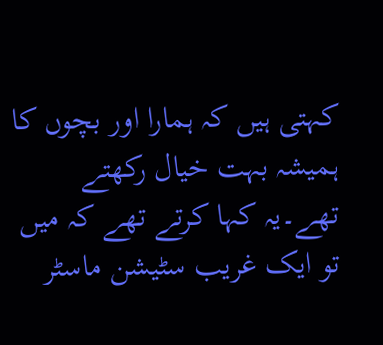کہتی ہیں کہ ہمارا اور بچوں کا ہمیشہ بہت خیال رکھتے تھے۔یہ کہا کرتے تھے کہ میں تو ایک غریب سٹیشن ماسٹر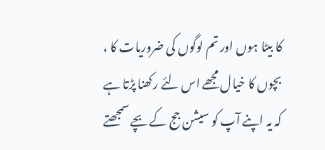کا بیٹا ہوں اور تم لوگوں کی ضروریات کا ، بچوں کا خیال مجھے اس لئے رکھنا پڑتا ہے کہ یہ اپنے آپ کو سیشن جج کے بچے سمجھتے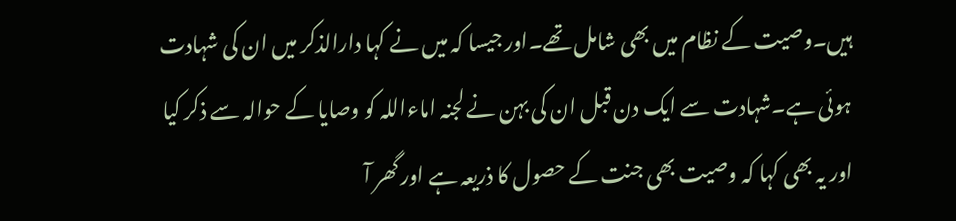ہیں۔وصیت کے نظام میں بھی شامل تھے۔اور جیسا کہ میں نے کہا دارالذکر میں ان کی شہادت ہوئی ہے۔شہادت سے ایک دن قبل ان کی بہن نے لجنہ اماءاللہ کو وصایا کے حوالہ سے ذکر کیا اور یہ بھی کہا کہ وصیت بھی جنت کے حصول کا ذریعہ ہے اور گھر آ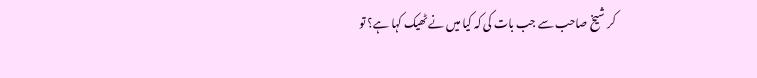کر شیخ صاحب سے جب بات کی کہ کیا میں نے ٹھیک کہا ہے؟ تو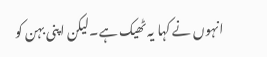انہوں نے کہا یہ ٹھیک ہے۔لیکن اپنی بہن کو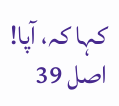کہا کہ، آپا! اصل 39